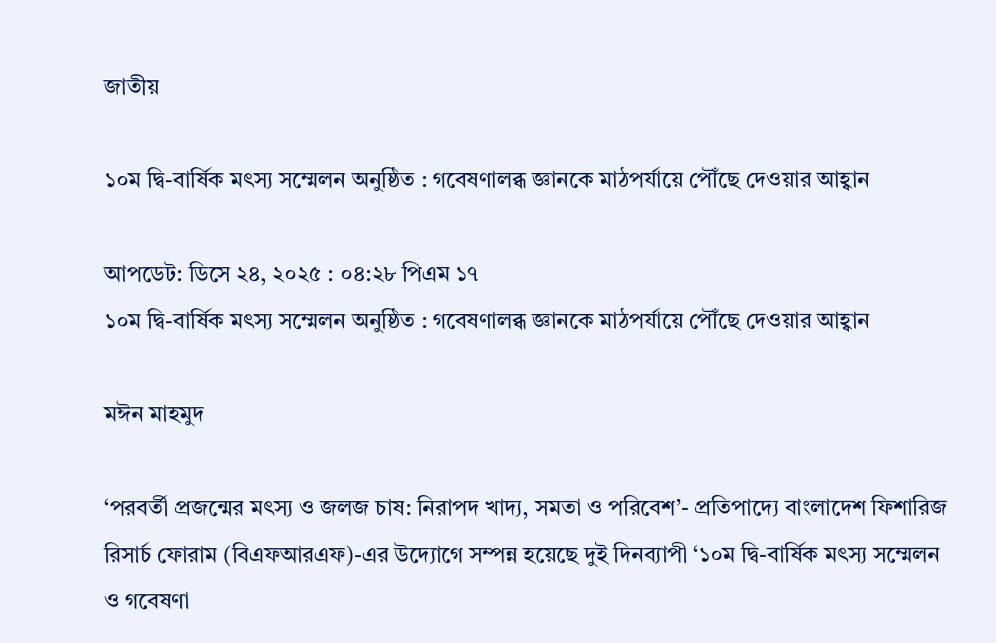জাতীয়

১০ম দ্বি-বার্ষিক মৎস্য সম্মেলন অনুষ্ঠিত : গবেষণালব্ধ জ্ঞানকে মাঠপর্যায়ে পৌঁছে দেওয়ার আহ্বান

আপডেট: ডিসে ২৪, ২০২৫ : ০৪:২৮ পিএম ১৭
১০ম দ্বি-বার্ষিক মৎস্য সম্মেলন অনুষ্ঠিত : গবেষণালব্ধ জ্ঞানকে মাঠপর্যায়ে পৌঁছে দেওয়ার আহ্বান

মঈন মাহমুদ

‘পরবর্তী প্রজন্মের মৎস্য ও জলজ চাষ: নিরাপদ খাদ্য, সমতা ও পরিবেশ’- প্রতিপাদ্যে বাংলাদেশ ফিশারিজ রিসার্চ ফোরাম (বিএফআরএফ)-এর উদ্যোগে সম্পন্ন হয়েছে দুই দিনব্যাপী ‘১০ম দ্বি-বার্ষিক মৎস্য সম্মেলন ও গবেষণা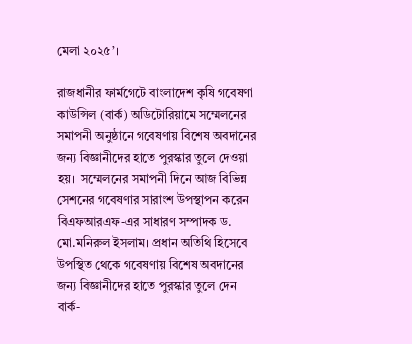মেলা ২০২৫’।

রাজধানীর ফার্মগেটে বাংলাদেশ কৃষি গবেষণা কাউন্সিল (বার্ক) অডিটোরিয়ামে সম্মেলনের সমাপনী অনুষ্ঠানে গবেষণায় বিশেষ অবদানের জন্য বিজ্ঞানীদের হাতে পুরস্কার তুলে দেওয়া হয়।  সম্মেলনের সমাপনী দিনে আজ বিভিন্ন সেশনের গবেষণার সারাংশ উপস্থাপন করেন বিএফআরএফ-এর সাধারণ সম্পাদক ড. মো.মনিরুল ইসলাম। প্রধান অতিথি হিসেবে উপস্থিত থেকে গবেষণায় বিশেষ অবদানের জন্য বিজ্ঞানীদের হাতে পুরস্কার তুলে দেন বার্ক-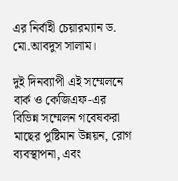এর নির্বাহী চেয়ারম্যান ড. মো.আবদুস সালাম।

দুই দিনব্যাপী এই সম্মেলনে বার্ক ও কেজিএফ-এর বিভিন্ন সম্মেলন গবেষকরা মাছের পুষ্টিমান উন্নয়ন, রোগ ব্যবস্থাপনা, এবং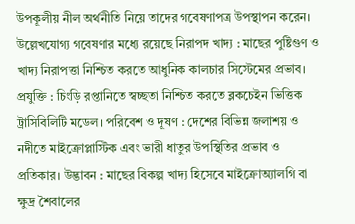উপকূলীয় নীল অর্থনীতি নিয়ে তাদের গবেষণাপত্র উপস্থাপন করেন। উল্লেখযোগ্য গবেষণার মধ্যে রয়েছে নিরাপদ খাদ্য : মাছের পুষ্টিগুণ ও খাদ্য নিরাপত্তা নিশ্চিত করতে আধুনিক কালচার সিস্টেমের প্রভাব। প্রযুক্তি : চিংড়ি রপ্তানিতে স্বচ্ছতা নিশ্চিত করতে ব্লকচেইন ভিত্তিক ট্রাসিবিলিটি মডেল। পরিবেশ ও দূষণ : দেশের বিভিন্ন জলাশয় ও নদীতে মাইক্রোপ্লাস্টিক এবং ভারী ধাতুর উপস্থিতির প্রভাব ও প্রতিকার। উদ্ভাবন : মাছের বিকল্প খাদ্য হিসেবে মাইক্রোঅ্যালগি বা ক্ষুদ্র শৈবালের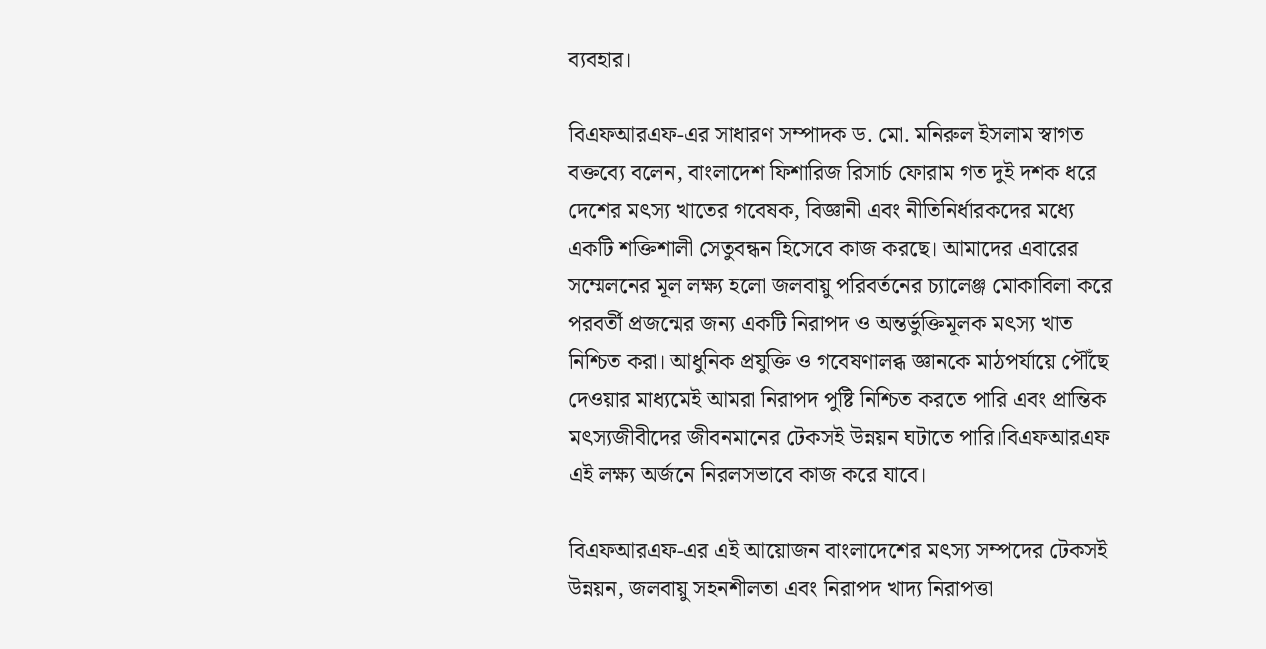ব্যবহার।

বিএফআরএফ-এর সাধারণ সম্পাদক ড. মো. মনিরুল ইসলাম স্বাগত বক্তব্যে বলেন, বাংলাদেশ ফিশারিজ রিসার্চ ফোরাম গত দুই দশক ধরে দেশের মৎস্য খাতের গবেষক, বিজ্ঞানী এবং নীতিনির্ধারকদের মধ্যে একটি শক্তিশালী সেতুবন্ধন হিসেবে কাজ করছে। আমাদের এবারের সম্মেলনের মূল লক্ষ্য হলো জলবায়ু পরিবর্তনের চ্যালেঞ্জ মোকাবিলা করে পরবর্তী প্রজন্মের জন্য একটি নিরাপদ ও অন্তর্ভুক্তিমূলক মৎস্য খাত নিশ্চিত করা। আধুনিক প্রযুক্তি ও গবেষণালব্ধ জ্ঞানকে মাঠপর্যায়ে পৌঁছে দেওয়ার মাধ্যমেই আমরা নিরাপদ পুষ্টি নিশ্চিত করতে পারি এবং প্রান্তিক মৎস্যজীবীদের জীবনমানের টেকসই উন্নয়ন ঘটাতে পারি।বিএফআরএফ এই লক্ষ্য অর্জনে নিরলসভাবে কাজ করে যাবে।

বিএফআরএফ-এর এই আয়োজন বাংলাদেশের মৎস্য সম্পদের টেকসই উন্নয়ন, জলবায়ু সহনশীলতা এবং নিরাপদ খাদ্য নিরাপত্তা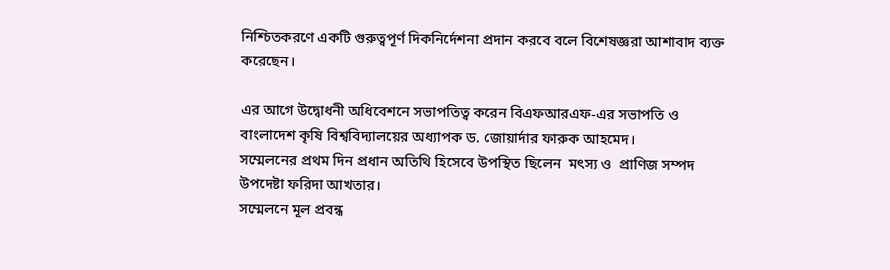নিশ্চিতকরণে একটি গুরুত্বপূর্ণ দিকনির্দেশনা প্রদান করবে বলে বিশেষজ্ঞরা আশাবাদ ব্যক্ত করেছেন।

এর আগে উদ্বোধনী অধিবেশনে সভাপতিত্ব করেন বিএফআরএফ-এর সভাপতি ও বাংলাদেশ কৃষি বিশ্ববিদ্যালয়ের অধ্যাপক ড. জোয়ার্দার ফারুক আহমেদ।
সম্মেলনের প্রথম দিন প্রধান অতিথি হিসেবে উপস্থিত ছিলেন  মৎস্য ও  প্রাণিজ সম্পদ উপদেষ্টা ফরিদা আখতার।
সম্মেলনে মূল প্রবন্ধ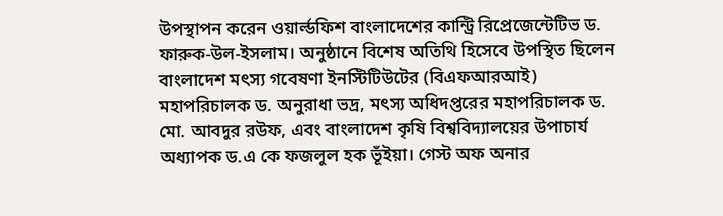উপস্থাপন করেন ওয়ার্ল্ডফিশ বাংলাদেশের কান্ট্রি রিপ্রেজেন্টেটিভ ড. ফারুক-উল-ইসলাম। অনুষ্ঠানে বিশেষ অতিথি হিসেবে উপস্থিত ছিলেন বাংলাদেশ মৎস্য গবেষণা ইনস্টিটিউটের (বিএফআরআই) মহাপরিচালক ড. অনুরাধা ভদ্র, মৎস্য অধিদপ্তরের মহাপরিচালক ড. মো. আবদুর রউফ, এবং বাংলাদেশ কৃষি বিশ্ববিদ্যালয়ের উপাচার্য অধ্যাপক ড.এ কে ফজলুল হক ভূঁইয়া। গেস্ট অফ অনার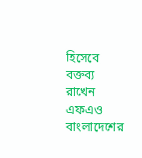হিসেবে বক্তব্য রাখেন এফএও বাংলাদেশের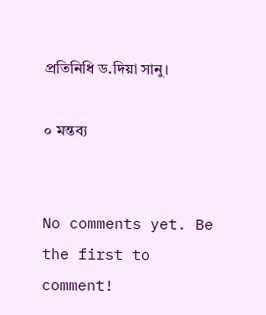প্রতিনিধি ড.দিয়া সানু।

০ মন্তব্য


No comments yet. Be the first to comment!